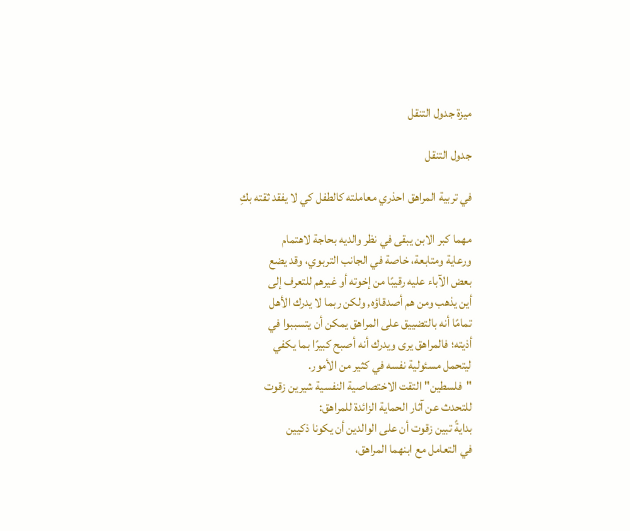ميزة جدول التنقل

جدول التنقل

في تربية المراهق احذري معاملته كالطفل كي لا يفقد ثقته بكِ

مهما كبر الابن يبقى في نظر والديه بحاجة لاهتمام
ورعاية ومتابعة، خاصة في الجانب التربوي، وقد يضع
بعض الآباء عليه رقيبًا من إخوته أو غيرهم للتعرف إلى
أين يذهب ومن هم أصدقاؤه, ولكن ربما لا يدرك الأهل
تمامًا أنه بالتضييق على المراهق يمكن أن يتسببوا في
أذيته؛ فالمراهق يرى ويدرك أنه أصبح كبيرًا بما يكفي
ليتحمل مسئولية نفسه في كثير من الأمور.
"فلسطين" التقت الاختصاصية النفسية شيرين زقوت
للتحدث عن آثار الحماية الزائدة للمراهق:
بدايةً تبين زقوت أن على الوالدين أن يكونا ذكيين
في التعامل مع ابنهما المراهق،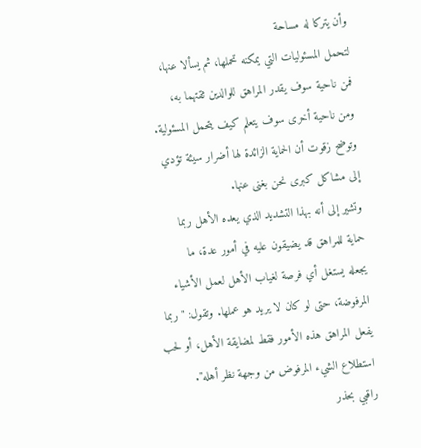وأن يتركا له مساحة
لتحمل المسئوليات التي يمكنه تحملها، ثم يسألا عنها،
فمن ناحية سوف يقدر المراهق للوالدين ثقتهما به،
ومن ناحية أخرى سوف يتعلم كيف يتحمل المسئولية.
وتوضح زقوت أن الحماية الزائدة لها أضرار سيئة تؤدي
إلى مشاكل كبرى نحن بغنى عنها.
وتشير إلى أنه بهذا التشديد الذي يعده الأهل ربما
حماية للمراهق قد يضيقون عليه في أمور عدة، ما
يجعله يستغل أي فرصة لغياب الأهل لعمل الأشياء
المرفوضة، حتى لو كان لا يريد هو عملها. وتقول: "ربما
يفعل المراهق هذه الأمور فقط لمضايقة الأهل، أو لحب
استطلاع الشيء المرفوض من وجهة نظر أهله".
راقبي بحذر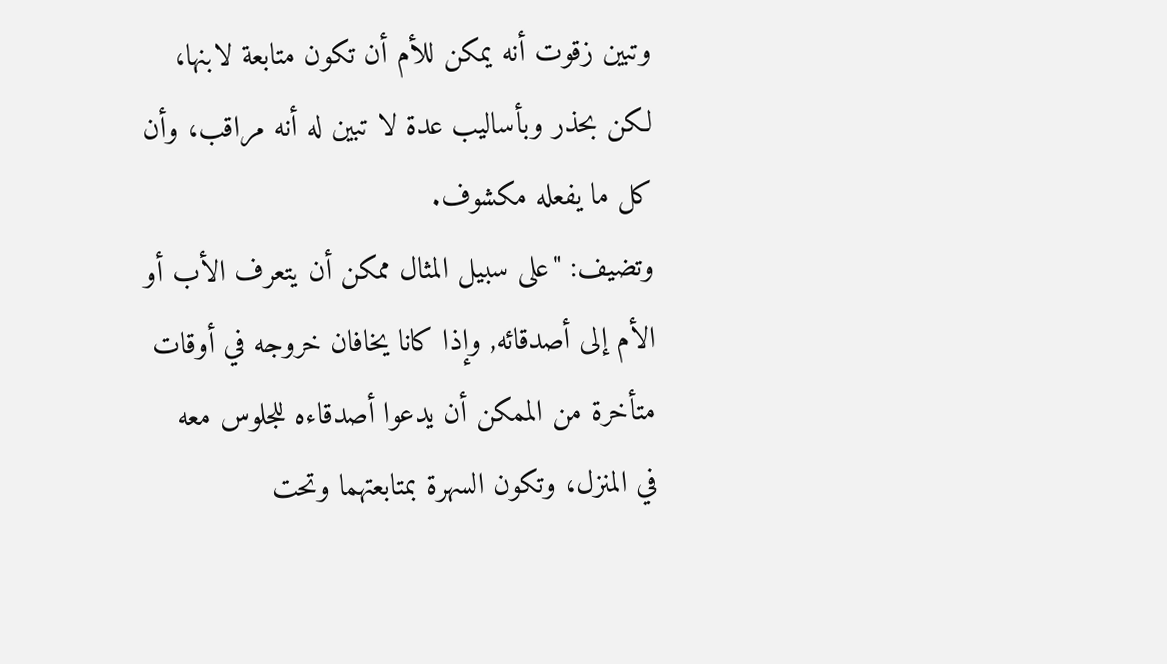وتبين زقوت أنه يمكن للأم أن تكون متابعة لابنها،
لكن بحذر وبأساليب عدة لا تبين له أنه مراقب، وأن
كل ما يفعله مكشوف.
وتضيف: "على سبيل المثال ممكن أن يتعرف الأب أو
الأم إلى أصدقائه, وإذا كانا يخافان خروجه في أوقات
متأخرة من الممكن أن يدعوا أصدقاءه للجلوس معه
في المنزل، وتكون السهرة بمتابعتهما وتحت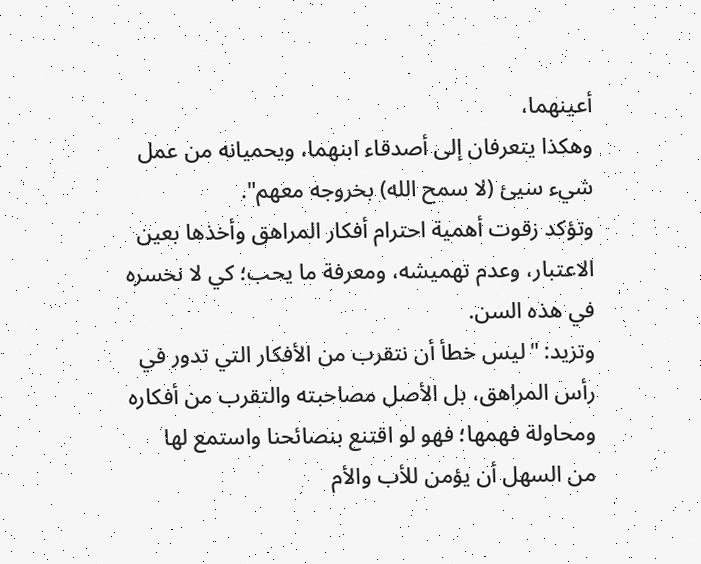أعينهما،
وهكذا يتعرفان إلى أصدقاء ابنهما، ويحميانه من عمل
شيء سيئ (لا سمح الله) بخروجه معهم".
وتؤكد زقوت أهمية احترام أفكار المراهق وأخذها بعين
الاعتبار، وعدم تهميشه، ومعرفة ما يحب؛ كي لا نخسره
في هذه السن.
وتزيد: "ليس خطأ أن نتقرب من الأفكار التي تدور في
رأس المراهق، بل الأصل مصاحبته والتقرب من أفكاره
ومحاولة فهمها؛ فهو لو اقتنع بنصائحنا واستمع لها
من السهل أن يؤمن للأب والأم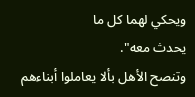ويحكي لهما كل ما
يحدث معه".
وتنصح الأهل بألا يعاملوا أبناءهم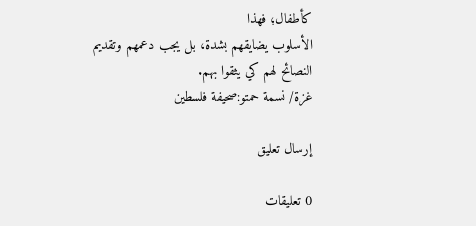كأطفال؛ فهذا
الأسلوب يضايقهم بشدة، بل يجب دعمهم وتقديم
النصائح لهم كي يثقوا بهم.
غزة/ نسمة حمتو:صحيفة فلسطين

إرسال تعليق

0 تعليقات